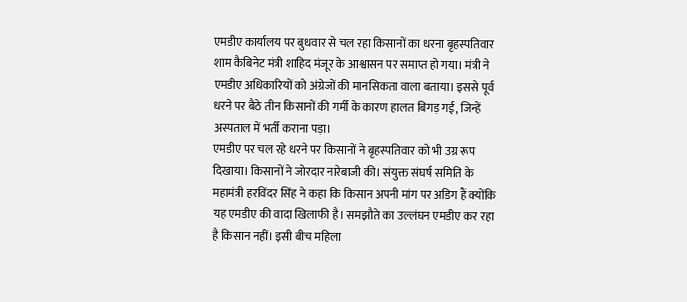एमडीए कार्यालय पर बुधवार से चल रहा किसानों का धरना बृहस्पतिवार शाम कैबिनेट मंत्री शाहिद मंजूर के आश्वासन पर समाप्त हो गया। मंत्री ने एमडीए अधिकारियों को अंग्रेजों की मानसिकता वाला बताया। इससे पूर्व धरने पर बैठे तीन किसानों की गर्मी के कारण हालत बिगड़ गई, जिन्हें अस्पताल में भर्ती कराना पड़ा।
एमडीए पर चल रहे धरने पर किसानों ने बृहस्पतिवार को भी उग्र रूप दिखाया। किसानों ने जोरदार नारेबाजी की। संयुक्त संघर्ष समिति के महामंत्री हरविंदर सिंह ने कहा कि किसान अपनी मांग पर अडिग हैं क्योंकि यह एमडीए की वादा खिलाफी है। समझौते का उल्लंघन एमडीए कर रहा है किसान नहीं। इसी बीच महिला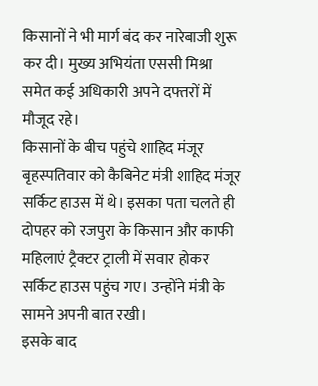किसानों ने भी मार्ग बंद कर नारेबाजी शुरू कर दी। मुख्य अभियंता एससी मिश्रा समेत कई अधिकारी अपने दफ्तरों में मौजूद रहे।
किसानों के बीच पहुंचे शाहिद मंजूर
बृहस्पतिवार को कैबिनेट मंत्री शाहिद मंजूर सर्किट हाउस में थे। इसका पता चलते ही दोपहर को रजपुरा के किसान और काफी महिलाएं ट्रैक्टर ट्राली में सवार होकर सर्किट हाउस पहुंच गए। उन्होंने मंत्री के सामने अपनी बात रखी।
इसके बाद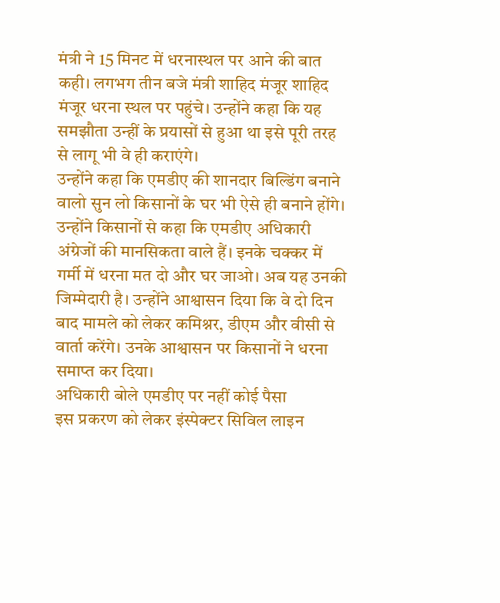मंत्री ने 15 मिनट में धरनास्थल पर आने की बात कही। लगभग तीन बजे मंत्री शाहिद मंजूर शाहिद मंजूर धरना स्थल पर पहुंचे। उन्होंने कहा कि यह समझौता उन्हीं के प्रयासों से हुआ था इसे पूरी तरह से लागू भी वे ही कराएंगे।
उन्होंने कहा कि एमडीए की शानदार बिल्डिंग बनाने वालो सुन लो किसानों के घर भी ऐसे ही बनाने होंगे। उन्होंने किसानों से कहा कि एमडीए अधिकारी अंग्रेजों की मानसिकता वाले हैं। इनके चक्कर में गर्मी में धरना मत दो और घर जाओ। अब यह उनकी जिम्मेदारी है। उन्होंने आश्वासन दिया कि वे दो दिन बाद मामले को लेकर कमिश्नर, डीएम और वीसी से वार्ता करेंगे। उनके आश्वासन पर किसानों ने धरना समाप्त कर दिया।
अधिकारी बोले एमडीए पर नहीं कोई पैसा
इस प्रकरण को लेकर इंस्पेक्टर सिविल लाइन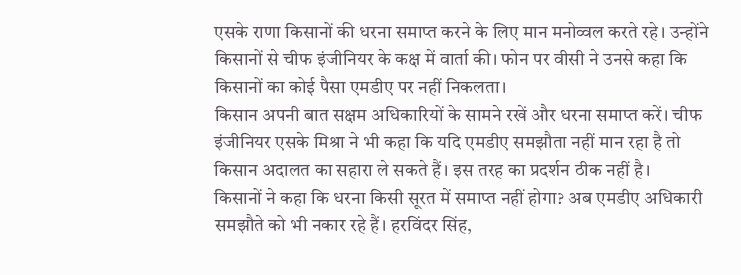एसके राणा किसानों की धरना समाप्त करने के लिए मान मनोव्वल करते रहे। उन्होंने किसानों से चीफ इंजीनियर के कक्ष में वार्ता की। फोन पर वीसी ने उनसे कहा कि किसानों का कोई पैसा एमडीए पर नहीं निकलता।
किसान अपनी बात सक्षम अधिकारियों के सामने रखें और धरना समाप्त करें। चीफ इंजीनियर एसके मिश्रा ने भी कहा कि यदि एमडीए समझौता नहीं मान रहा है तो किसान अदालत का सहारा ले सकते हैं। इस तरह का प्रदर्शन ठीक नहीं है।
किसानों ने कहा कि धरना किसी सूरत में समाप्त नहीं होगा? अब एमडीए अधिकारी समझौते को भी नकार रहे हैं। हरविंदर सिंह,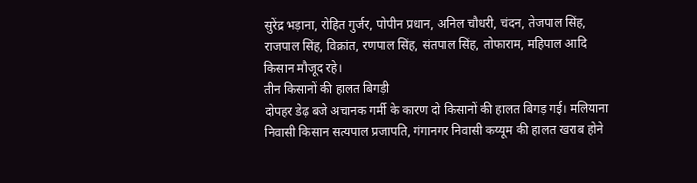सुरेंद्र भड़ाना, रोहित गुर्जर, पोपीन प्रधान, अनिल चौधरी, चंदन, तेजपाल सिंह, राजपाल सिंह, विक्रांत, रणपाल सिंह, संतपाल सिंह, तोफाराम, महिपाल आदि किसान मौजूद रहे।
तीन किसानों की हालत बिगड़ी
दोपहर डेढ़ बजे अचानक गर्मी के कारण दो किसानों की हालत बिगड़ गई। मलियाना निवासी किसान सत्यपाल प्रजापति, गंगानगर निवासी कय्यूम की हालत खराब होने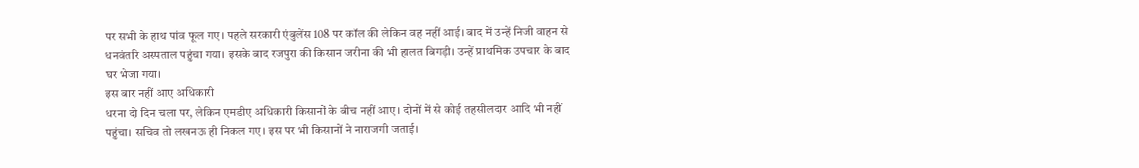पर सभी के हाथ पांव फूल गए। पहले सरकारी एंबुलेंस 108 पर कॉल की लेकिन वह नहीं आई। बाद में उन्हें निजी वाहन से धनवंतरि अस्पताल पहुंचा गया। इसके बाद रजपुरा की किसान जरीना की भी हालत बिगड़ी। उन्हें प्राथमिक उपचार के बाद घर भेजा गया।
इस बार नहीं आए अधिकारी
धरना दो दिन चला पर, लेकिन एमडीए अधिकारी किसानों के बीच नहीं आए। दोनों में से कोई तहसीलदार आदि भी नहीं पहुंचा। सचिव तो लखनऊ ही निकल गए। इस पर भी किसानों ने नाराजगी जताई।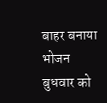बाहर बनाया भोजन
बुधवार को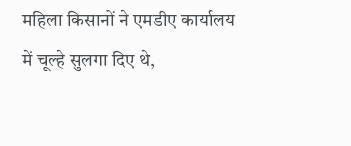महिला किसानों ने एमडीए कार्यालय में चूल्हे सुलगा दिए थे,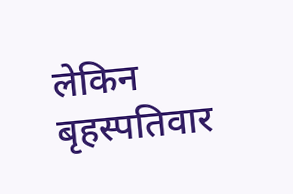लेकिन बृहस्पतिवार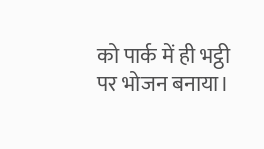को पार्क में ही भट्ठी पर भोजन बनाया।